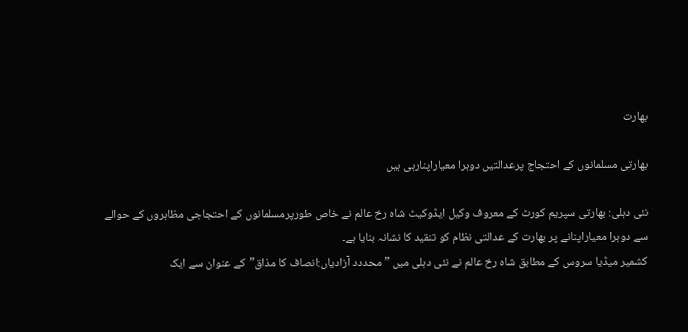بھارت

بھارتی مسلمانوں کے احتجاج پرعدالتیں دوہرا معیاراپنارہی ہیں

نئی دہلی: بھارتی سپریم کورٹ کے معروف وکیل ایڈوکیٹ شاہ رخ عالم نے خاص طورپرمسلمانوں کے احتجاجی مظاہروں کے حوالے سے دوہرا معیاراپنانے پر بھارت کے عدالتی نظام کو تنقید کا نشانہ بنایا ہے۔
کشمیر میڈیا سروس کے مطابق شاہ رخ عالم نے نئی دہلی میں ”محددد آزادیاں:انصاف کا مذاق”کے عنوان سے ایک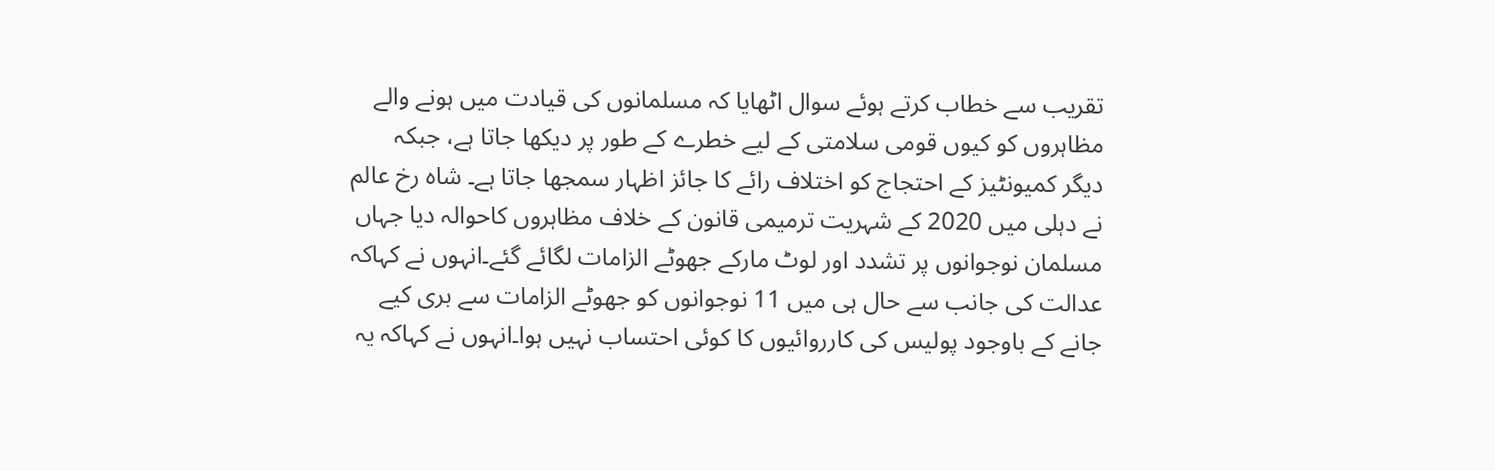تقریب سے خطاب کرتے ہوئے سوال اٹھایا کہ مسلمانوں کی قیادت میں ہونے والے مظاہروں کو کیوں قومی سلامتی کے لیے خطرے کے طور پر دیکھا جاتا ہے، جبکہ دیگر کمیونٹیز کے احتجاج کو اختلاف رائے کا جائز اظہار سمجھا جاتا ہے۔ شاہ رخ عالم نے دہلی میں 2020 کے شہریت ترمیمی قانون کے خلاف مظاہروں کاحوالہ دیا جہاں مسلمان نوجوانوں پر تشدد اور لوٹ مارکے جھوٹے الزامات لگائے گئے۔انہوں نے کہاکہ عدالت کی جانب سے حال ہی میں 11 نوجوانوں کو جھوٹے الزامات سے بری کیے جانے کے باوجود پولیس کی کارروائیوں کا کوئی احتساب نہیں ہوا۔انہوں نے کہاکہ یہ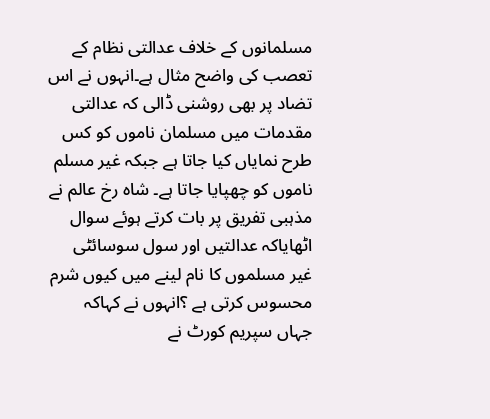مسلمانوں کے خلاف عدالتی نظام کے تعصب کی واضح مثال ہے۔انہوں نے اس تضاد پر بھی روشنی ڈالی کہ عدالتی مقدمات میں مسلمان ناموں کو کس طرح نمایاں کیا جاتا ہے جبکہ غیر مسلم ناموں کو چھپایا جاتا ہے۔ شاہ رخ عالم نے مذہبی تفریق پر بات کرتے ہوئے سوال اٹھایاکہ عدالتیں اور سول سوسائٹی غیر مسلموں کا نام لینے میں کیوں شرم محسوس کرتی ہے ؟انہوں نے کہاکہ جہاں سپریم کورٹ نے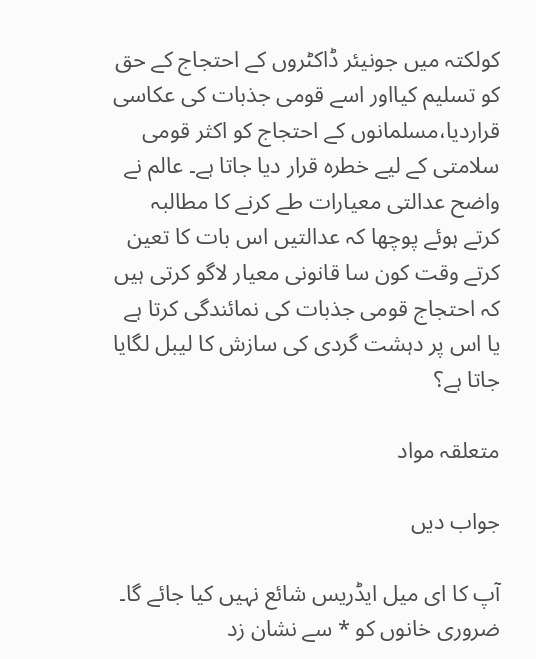کولکتہ میں جونیئر ڈاکٹروں کے احتجاج کے حق کو تسلیم کیااور اسے قومی جذبات کی عکاسی قراردیا،مسلمانوں کے احتجاج کو اکثر قومی سلامتی کے لیے خطرہ قرار دیا جاتا ہے۔ عالم نے واضح عدالتی معیارات طے کرنے کا مطالبہ کرتے ہوئے پوچھا کہ عدالتیں اس بات کا تعین کرتے وقت کون سا قانونی معیار لاگو کرتی ہیں کہ احتجاج قومی جذبات کی نمائندگی کرتا ہے یا اس پر دہشت گردی کی سازش کا لیبل لگایا جاتا ہے؟

متعلقہ مواد

جواب دیں

آپ کا ای میل ایڈریس شائع نہیں کیا جائے گا۔ ضروری خانوں کو * سے نشان زد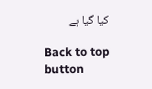کیا گیا ہے

Back to top button